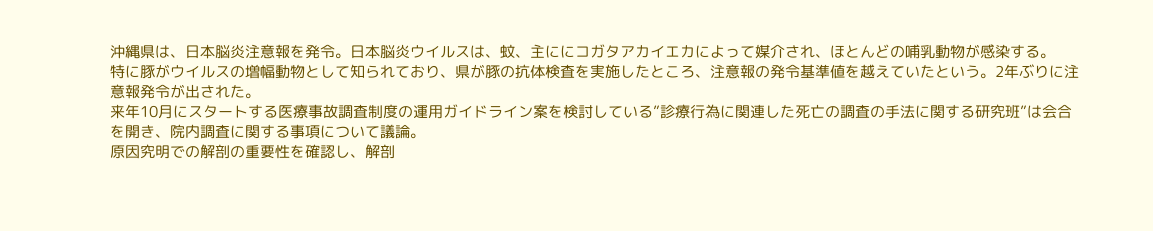沖縄県は、日本脳炎注意報を発令。日本脳炎ウイルスは、蚊、主ににコガタアカイエカによって媒介され、ほとんどの哺乳動物が感染する。
特に豚がウイルスの増幅動物として知られており、県が豚の抗体検査を実施したところ、注意報の発令基準値を越えていたという。2年ぶりに注意報発令が出された。
来年10月にスタートする医療事故調査制度の運用ガイドライン案を検討している”診療行為に関連した死亡の調査の手法に関する研究班”は会合を開き、院内調査に関する事項について議論。
原因究明での解剖の重要性を確認し、解剖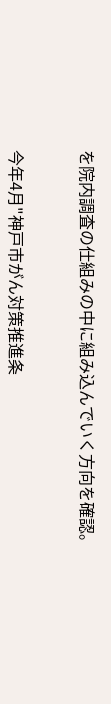を院内調査の仕組みの中に組み込んでいく方向を確認。


今年4月"神戸市がん対策推進条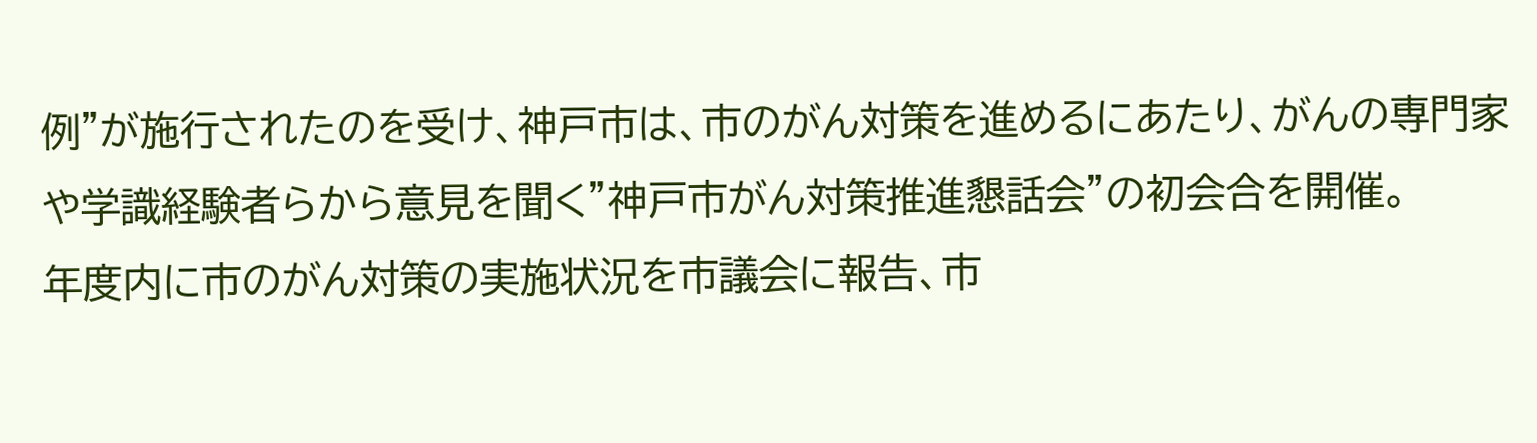例"が施行されたのを受け、神戸市は、市のがん対策を進めるにあたり、がんの専門家や学識経験者らから意見を聞く”神戸市がん対策推進懇話会”の初会合を開催。
年度内に市のがん対策の実施状況を市議会に報告、市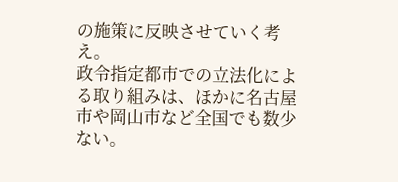の施策に反映させていく考え。
政令指定都市での立法化による取り組みは、ほかに名古屋市や岡山市など全国でも数少ない。